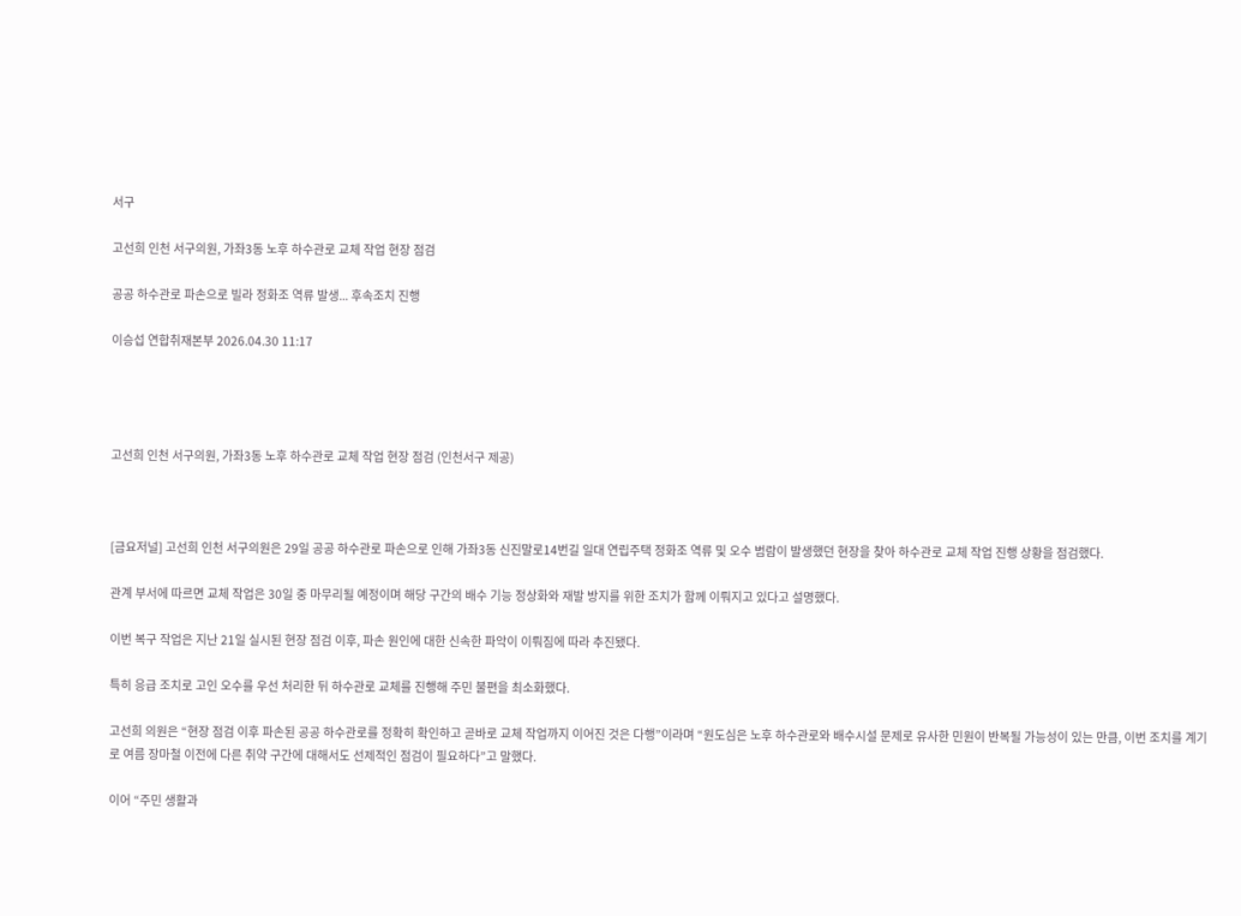서구

고선희 인천 서구의원, 가좌3동 노후 하수관로 교체 작업 현장 점검

공공 하수관로 파손으로 빌라 정화조 역류 발생... 후속조치 진행

이승섭 연합취재본부 2026.04.30 11:17




고선희 인천 서구의원, 가좌3동 노후 하수관로 교체 작업 현장 점검 (인천서구 제공)



[금요저널] 고선희 인천 서구의원은 29일 공공 하수관로 파손으로 인해 가좌3동 신진말로14번길 일대 연립주택 정화조 역류 및 오수 범람이 발생했던 현장을 찾아 하수관로 교체 작업 진행 상황을 점검했다.

관계 부서에 따르면 교체 작업은 30일 중 마무리될 예정이며 해당 구간의 배수 기능 정상화와 재발 방지를 위한 조치가 함께 이뤄지고 있다고 설명했다.

이번 복구 작업은 지난 21일 실시된 현장 점검 이후, 파손 원인에 대한 신속한 파악이 이뤄짐에 따라 추진됐다.

특히 응급 조치로 고인 오수를 우선 처리한 뒤 하수관로 교체를 진행해 주민 불편을 최소화했다.

고선희 의원은 “현장 점검 이후 파손된 공공 하수관로를 정확히 확인하고 곧바로 교체 작업까지 이어진 것은 다행”이라며 “원도심은 노후 하수관로와 배수시설 문제로 유사한 민원이 반복될 가능성이 있는 만큼, 이번 조치를 계기로 여름 장마철 이전에 다른 취약 구간에 대해서도 선제적인 점검이 필요하다”고 말했다.

이어 “주민 생활과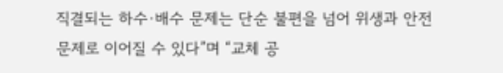직결되는 하수·배수 문제는 단순 불편을 넘어 위생과 안전 문제로 이어질 수 있다”며 “교체 공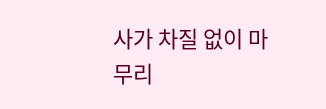사가 차질 없이 마무리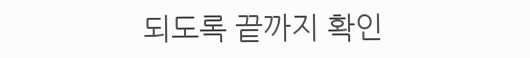되도록 끝까지 확인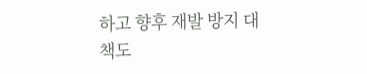하고 향후 재발 방지 대책도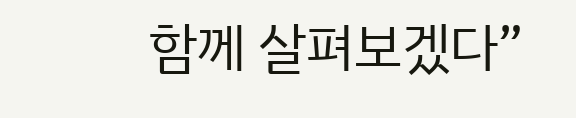함께 살펴보겠다”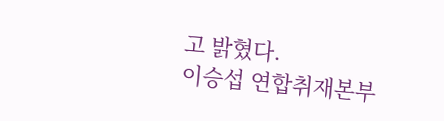고 밝혔다.
이승섭 연합취재본부